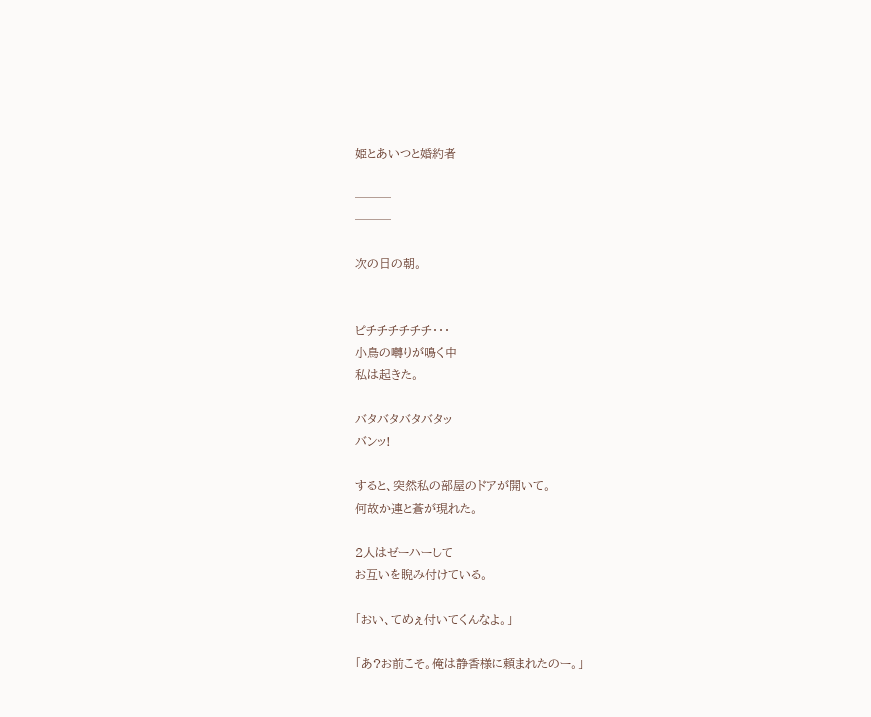姫とあいつと婚約者

───
───

次の日の朝。


ピチチチチチチ・・・
小鳥の囀りが鳴く中
私は起きた。

バタバタバタバタッ
バンッ!

すると、突然私の部屋のドアが開いて。
何故か連と蒼が現れた。

2人はゼーハーして
お互いを睨み付けている。

「おい、てめぇ付いてくんなよ。」

「あ?お前こそ。俺は静香様に頼まれたのー。」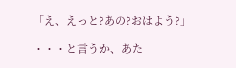「え、えっと?あの?おはよう?」

・・・と言うか、あた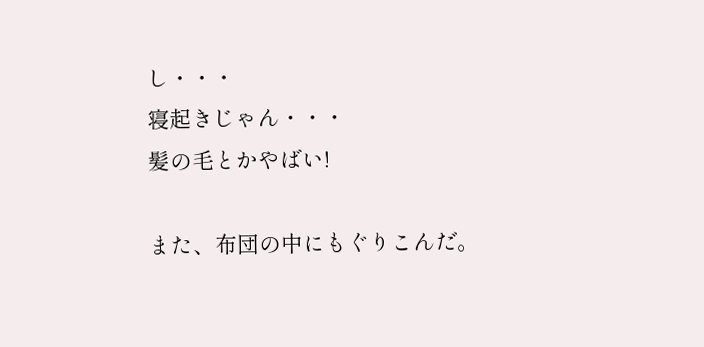し・・・
寝起きじゃん・・・
髪の毛とかやばい!

また、布団の中にもぐりこんだ。